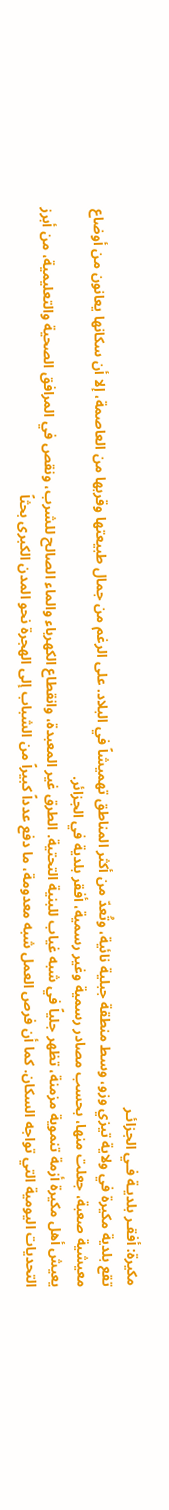مكيرة: أفقـر بلديـة فـي الجزائـر
تقع بلدية مكيرة في ولاية تيزي وزو، وسط منطقة جبلية نائية، وتُعدّ من أكثر المناطق تهميشاً في البلاد. على الرغم من جمال طبيعتها وقربها من العاصمة، إلا أن سكانها يعانون من أوضاع معيشية صعبة، جعلت منها، بحسب مصادر رسمية وغير رسمية، أفقر بلدية في الجزائر.
يعيش أهل مكيرة أزمة تنموية مزمنة، تظهر جلياً في شبه غياب للبنية التحتية. الطرق غير المعبدة، وانقطاع الكهرباء والماء الصالح للشرب، ونقص في المرافق الصحية والتعليمية، من أبرز التحديات اليومية التي تواجه السكان. كما أن فرص العمل شبه معدومة، ما دفع عدداً كبيراً من الشباب إلى الهجرة نحو المدن الكبرى بحثاً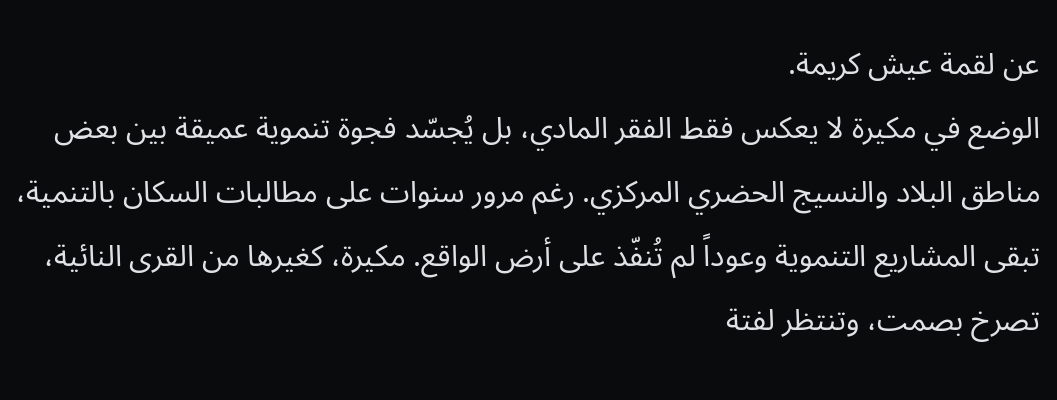عن لقمة عيش كريمة.
الوضع في مكيرة لا يعكس فقط الفقر المادي، بل يُجسّد فجوة تنموية عميقة بين بعض مناطق البلاد والنسيج الحضري المركزي. رغم مرور سنوات على مطالبات السكان بالتنمية، تبقى المشاريع التنموية وعوداً لم تُنفّذ على أرض الواقع. مكيرة، كغيرها من القرى النائية، تصرخ بصمت، وتنتظر لفتة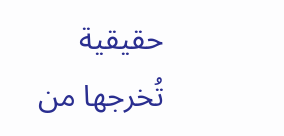حقيقية تُخرجها من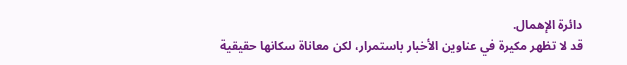دائرة الإهمال.
قد لا تظهر مكيرة في عناوين الأخبار باستمرار، لكن معاناة سكانها حقيقية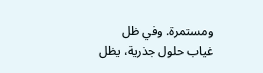ومستمرة. وفي ظل غياب حلول جذرية، يظل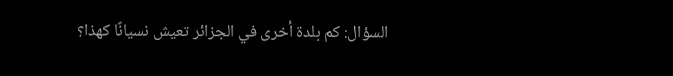السؤال: كم بلدة أخرى في الجزائر تعيش نسيانًا كهذا؟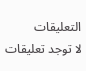التعليقات
لا توجد تعليقات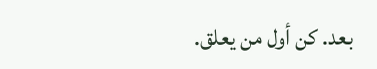بعد. كن أول من يعلق.